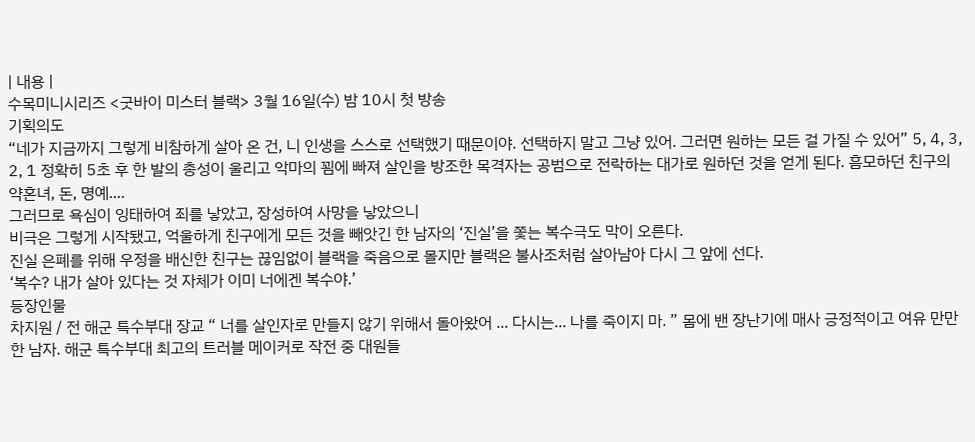| 내용 |
수목미니시리즈 <굿바이 미스터 블랙> 3월 16일(수) 밤 10시 첫 방송
기획의도
“네가 지금까지 그렇게 비참하게 살아 온 건, 니 인생을 스스로 선택했기 때문이야. 선택하지 말고 그냥 있어. 그러면 원하는 모든 걸 가질 수 있어” 5, 4, 3, 2, 1 정확히 5초 후 한 발의 총성이 울리고 악마의 꾐에 빠져 살인을 방조한 목격자는 공범으로 전락하는 대가로 원하던 것을 얻게 된다. 흠모하던 친구의 약혼녀, 돈, 명예....
그러므로 욕심이 잉태하여 죄를 낳았고, 장성하여 사망을 낳았으니
비극은 그렇게 시작됐고, 억울하게 친구에게 모든 것을 빼앗긴 한 남자의 ‘진실’을 쫓는 복수극도 막이 오른다.
진실 은폐를 위해 우정을 배신한 친구는 끊임없이 블랙을 죽음으로 몰지만 블랙은 불사조처럼 살아남아 다시 그 앞에 선다.
‘복수? 내가 살아 있다는 것 자체가 이미 너에겐 복수야.’
등장인물
차지원 / 전 해군 특수부대 장교 “ 너를 살인자로 만들지 않기 위해서 돌아왔어 ... 다시는... 나를 죽이지 마. ” 몸에 밴 장난기에 매사 긍정적이고 여유 만만한 남자. 해군 특수부대 최고의 트러블 메이커로 작전 중 대원들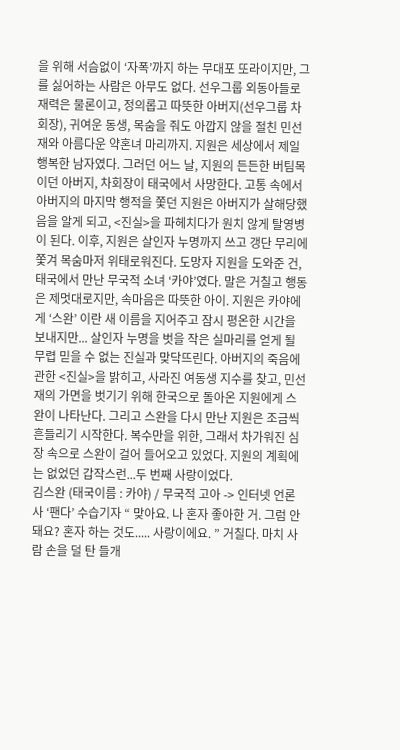을 위해 서슴없이 ‘자폭’까지 하는 무대포 또라이지만, 그를 싫어하는 사람은 아무도 없다. 선우그룹 외동아들로 재력은 물론이고, 정의롭고 따뜻한 아버지(선우그룹 차 회장), 귀여운 동생, 목숨을 줘도 아깝지 않을 절친 민선재와 아름다운 약혼녀 마리까지. 지원은 세상에서 제일 행복한 남자였다. 그러던 어느 날, 지원의 든든한 버팀목이던 아버지, 차회장이 태국에서 사망한다. 고통 속에서 아버지의 마지막 행적을 쫓던 지원은 아버지가 살해당했음을 알게 되고, <진실>을 파헤치다가 원치 않게 탈영병이 된다. 이후, 지원은 살인자 누명까지 쓰고 갱단 무리에 쫓겨 목숨마저 위태로워진다. 도망자 지원을 도와준 건, 태국에서 만난 무국적 소녀 ‘카야’였다. 말은 거칠고 행동은 제멋대로지만, 속마음은 따뜻한 아이. 지원은 카야에게 ‘스완’ 이란 새 이름을 지어주고 잠시 평온한 시간을 보내지만... 살인자 누명을 벗을 작은 실마리를 얻게 될 무렵 믿을 수 없는 진실과 맞닥뜨린다. 아버지의 죽음에 관한 <진실>을 밝히고, 사라진 여동생 지수를 찾고, 민선재의 가면을 벗기기 위해 한국으로 돌아온 지원에게 스완이 나타난다. 그리고 스완을 다시 만난 지원은 조금씩 흔들리기 시작한다. 복수만을 위한, 그래서 차가워진 심장 속으로 스완이 걸어 들어오고 있었다. 지원의 계획에는 없었던 갑작스런...두 번째 사랑이었다.
김스완 (태국이름 : 카야) / 무국적 고아 -> 인터넷 언론사 ‘팬다’ 수습기자 “ 맞아요. 나 혼자 좋아한 거. 그럼 안돼요? 혼자 하는 것도..... 사랑이에요. ” 거칠다. 마치 사람 손을 덜 탄 들개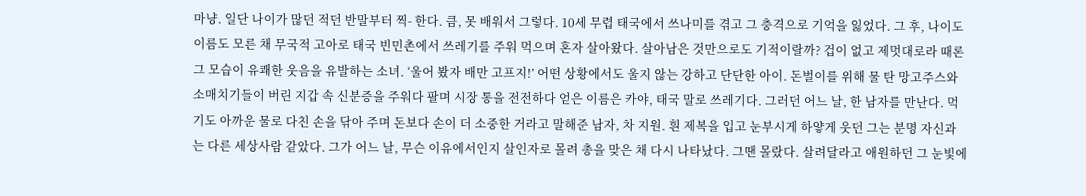마냥. 일단 나이가 많던 적던 반말부터 찍- 한다. 큼, 못 배워서 그렇다. 10세 무렵 태국에서 쓰나미를 겪고 그 충격으로 기억을 잃었다. 그 후, 나이도 이름도 모른 채 무국적 고아로 태국 빈민촌에서 쓰레기를 주워 먹으며 혼자 살아왔다. 살아남은 것만으로도 기적이랄까? 겁이 없고 제멋대로라 때론 그 모습이 유쾌한 웃음을 유발하는 소녀. ‘울어 봤자 배만 고프지!’ 어떤 상황에서도 울지 않는 강하고 단단한 아이. 돈벌이를 위해 물 탄 망고주스와 소매치기들이 버린 지갑 속 신분증을 주워다 팔며 시장 통을 전전하다 얻은 이름은 카야, 태국 말로 쓰레기다. 그러던 어느 날, 한 남자를 만난다. 먹기도 아까운 물로 다친 손을 닦아 주며 돈보다 손이 더 소중한 거라고 말해준 남자, 차 지원. 흰 제복을 입고 눈부시게 하얗게 웃던 그는 분명 자신과는 다른 세상사람 같았다. 그가 어느 날, 무슨 이유에서인지 살인자로 몰려 총을 맞은 채 다시 나타났다. 그땐 몰랐다. 살려달라고 애원하던 그 눈빛에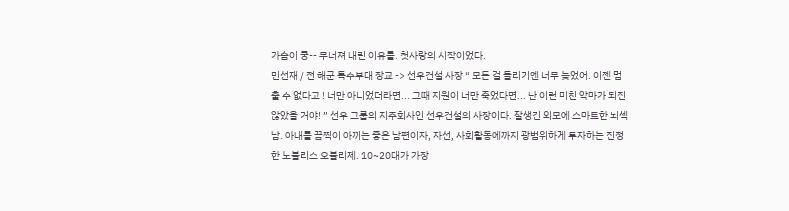가슴이 쿵-- 무너져 내린 이유를. 첫사랑의 시작이었다.
민선재 / 전 해군 특수부대 장교 -> 선우건설 사장 “ 모든 걸 돌리기엔 너무 늦었어. 이젠 멈출 수 없다고 ! 너만 아니었더라면... 그때 지원이 너만 죽었다면... 난 이런 미친 악마가 되진 않았을 거야! ” 선우 그룹의 지주회사인 선우건설의 사장이다. 잘생긴 외모에 스마트한 뇌섹남. 아내를 끔찍이 아끼는 좋은 남편이자, 자선, 사회활동에까지 광범위하게 투자하는 진정한 노블리스 오블리제. 10~20대가 가장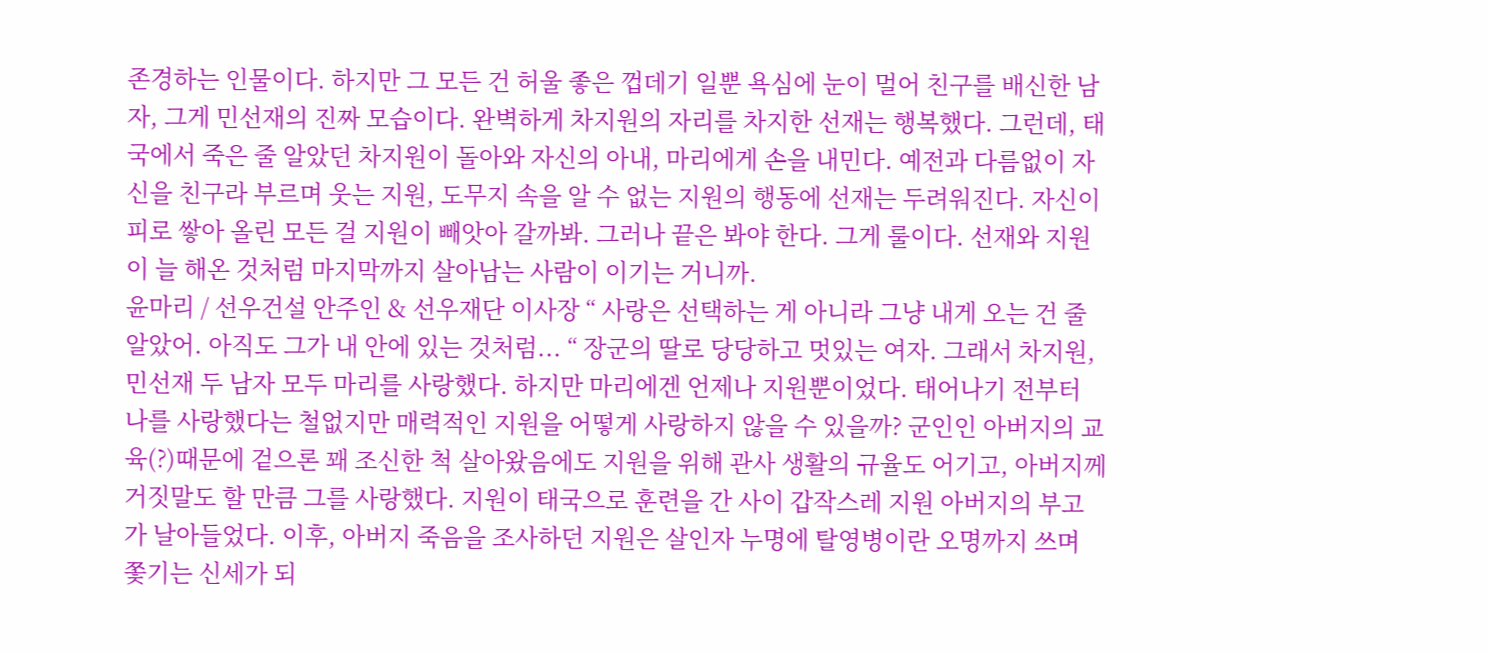존경하는 인물이다. 하지만 그 모든 건 허울 좋은 껍데기 일뿐 욕심에 눈이 멀어 친구를 배신한 남자, 그게 민선재의 진짜 모습이다. 완벽하게 차지원의 자리를 차지한 선재는 행복했다. 그런데, 태국에서 죽은 줄 알았던 차지원이 돌아와 자신의 아내, 마리에게 손을 내민다. 예전과 다름없이 자신을 친구라 부르며 웃는 지원, 도무지 속을 알 수 없는 지원의 행동에 선재는 두려워진다. 자신이 피로 쌓아 올린 모든 걸 지원이 빼앗아 갈까봐. 그러나 끝은 봐야 한다. 그게 룰이다. 선재와 지원이 늘 해온 것처럼 마지막까지 살아남는 사람이 이기는 거니까.
윤마리 / 선우건설 안주인 & 선우재단 이사장 “ 사랑은 선택하는 게 아니라 그냥 내게 오는 건 줄 알았어. 아직도 그가 내 안에 있는 것처럼... “ 장군의 딸로 당당하고 멋있는 여자. 그래서 차지원, 민선재 두 남자 모두 마리를 사랑했다. 하지만 마리에겐 언제나 지원뿐이었다. 태어나기 전부터 나를 사랑했다는 철없지만 매력적인 지원을 어떻게 사랑하지 않을 수 있을까? 군인인 아버지의 교육(?)때문에 겉으론 꽤 조신한 척 살아왔음에도 지원을 위해 관사 생활의 규율도 어기고, 아버지께 거짓말도 할 만큼 그를 사랑했다. 지원이 태국으로 훈련을 간 사이 갑작스레 지원 아버지의 부고가 날아들었다. 이후, 아버지 죽음을 조사하던 지원은 살인자 누명에 탈영병이란 오명까지 쓰며 쫓기는 신세가 되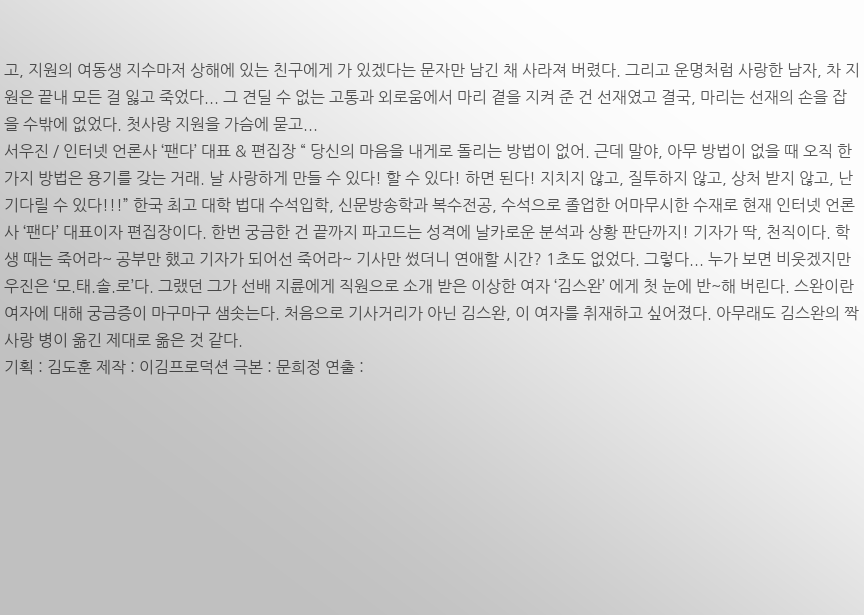고, 지원의 여동생 지수마저 상해에 있는 친구에게 가 있겠다는 문자만 남긴 채 사라져 버렸다. 그리고 운명처럼 사랑한 남자, 차 지원은 끝내 모든 걸 잃고 죽었다... 그 견딜 수 없는 고통과 외로움에서 마리 곁을 지켜 준 건 선재였고 결국, 마리는 선재의 손을 잡을 수밖에 없었다. 첫사랑 지원을 가슴에 묻고...
서우진 / 인터넷 언론사 ‘팬다’ 대표 & 편집장 “ 당신의 마음을 내게로 돌리는 방법이 없어. 근데 말야, 아무 방법이 없을 때 오직 한 가지 방법은 용기를 갖는 거래. 날 사랑하게 만들 수 있다! 할 수 있다! 하면 된다! 지치지 않고, 질투하지 않고, 상처 받지 않고, 난 기다릴 수 있다!!!” 한국 최고 대학 법대 수석입학, 신문방송학과 복수전공, 수석으로 졸업한 어마무시한 수재로 현재 인터넷 언론사 ‘팬다’ 대표이자 편집장이다. 한번 궁금한 건 끝까지 파고드는 성격에 날카로운 분석과 상황 판단까지! 기자가 딱, 천직이다. 학생 때는 죽어라~ 공부만 했고 기자가 되어선 죽어라~ 기사만 썼더니 연애할 시간? 1초도 없었다. 그렇다... 누가 보면 비웃겠지만 우진은 ‘모.태.솔.로’다. 그랬던 그가 선배 지륜에게 직원으로 소개 받은 이상한 여자 ‘김스완’ 에게 첫 눈에 반~해 버린다. 스완이란 여자에 대해 궁금증이 마구마구 샘솟는다. 처음으로 기사거리가 아닌 김스완, 이 여자를 취재하고 싶어졌다. 아무래도 김스완의 짝사랑 병이 옮긴 제대로 옮은 것 같다.
기획 : 김도훈 제작 : 이김프로덕션 극본 : 문희정 연출 :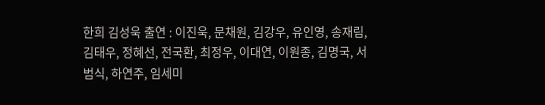한희 김성욱 출연 : 이진욱, 문채원, 김강우, 유인영, 송재림, 김태우, 정혜선, 전국환, 최정우, 이대연, 이원종, 김명국, 서범식, 하연주, 임세미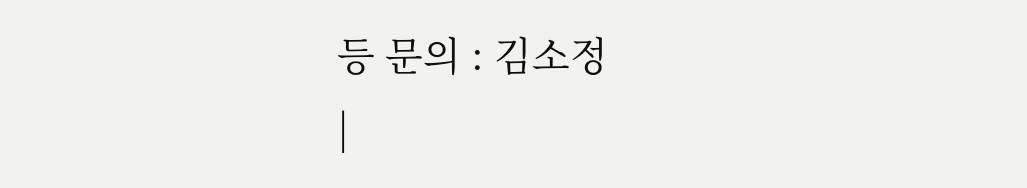등 문의 : 김소정
|